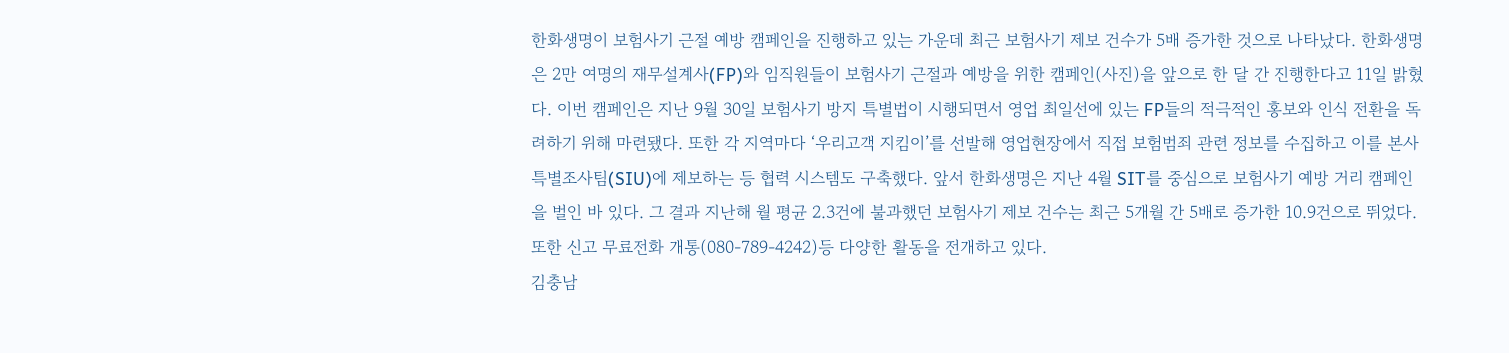한화생명이 보험사기 근절 예방 캠페인을 진행하고 있는 가운데 최근 보험사기 제보 건수가 5배 증가한 것으로 나타났다. 한화생명은 2만 여명의 재무설계사(FP)와 임직원들이 보험사기 근절과 예방을 위한 캠페인(사진)을 앞으로 한 달 간 진행한다고 11일 밝혔다. 이번 캠페인은 지난 9월 30일 보험사기 방지 특별법이 시행되면서 영업 최일선에 있는 FP들의 적극적인 홍보와 인식 전환을 독려하기 위해 마련됐다. 또한 각 지역마다 ‘우리고객 지킴이’를 선발해 영업현장에서 직접 보험범죄 관련 정보를 수집하고 이를 본사 특별조사팀(SIU)에 제보하는 등 협력 시스템도 구축했다. 앞서 한화생명은 지난 4월 SIT를 중심으로 보험사기 예방 거리 캠페인을 벌인 바 있다. 그 결과 지난해 월 평균 2.3건에 불과했던 보험사기 제보 건수는 최근 5개월 간 5배로 증가한 10.9건으로 뛰었다. 또한 신고 무료전화 개통(080-789-4242)등 다양한 활동을 전개하고 있다.
김충남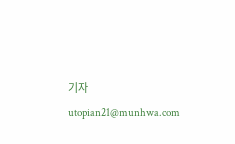기자 utopian21@munhwa.com